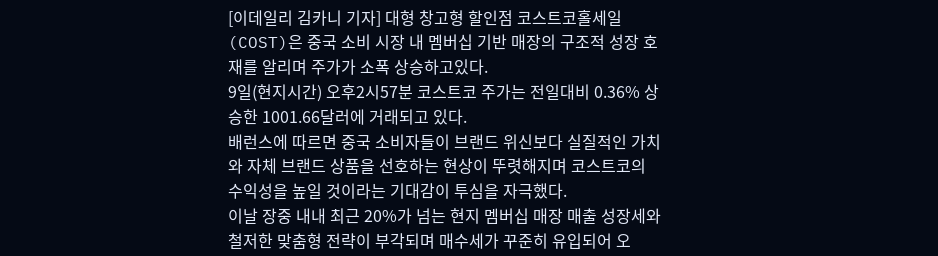[이데일리 김카니 기자] 대형 창고형 할인점 코스트코홀세일(COST)은 중국 소비 시장 내 멤버십 기반 매장의 구조적 성장 호재를 알리며 주가가 소폭 상승하고있다.
9일(현지시간) 오후2시57분 코스트코 주가는 전일대비 0.36% 상승한 1001.66달러에 거래되고 있다.
배런스에 따르면 중국 소비자들이 브랜드 위신보다 실질적인 가치와 자체 브랜드 상품을 선호하는 현상이 뚜렷해지며 코스트코의 수익성을 높일 것이라는 기대감이 투심을 자극했다.
이날 장중 내내 최근 20%가 넘는 현지 멤버십 매장 매출 성장세와 철저한 맞춤형 전략이 부각되며 매수세가 꾸준히 유입되어 오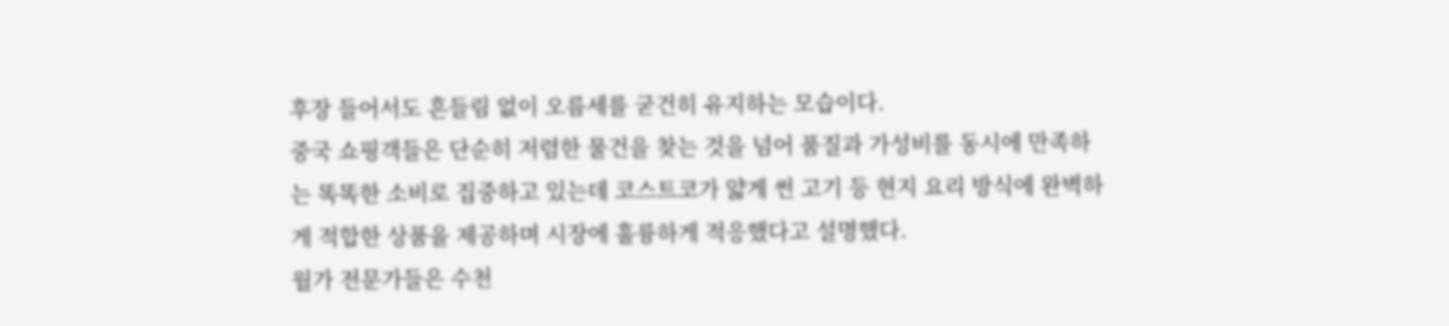후장 들어서도 흔들림 없이 오름세를 굳건히 유지하는 모습이다.
중국 쇼핑객들은 단순히 저렴한 물건을 찾는 것을 넘어 품질과 가성비를 동시에 만족하는 똑똑한 소비로 집중하고 있는데 코스트코가 얇게 썬 고기 등 현지 요리 방식에 완벽하게 적합한 상품을 제공하며 시장에 훌륭하게 적응했다고 설명했다.
월가 전문가들은 수천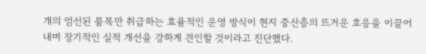개의 엄선된 품목만 취급하는 효율적인 운영 방식이 현지 중산층의 뜨거운 호응을 이끌어내며 장기적인 실적 개선을 강하게 견인할 것이라고 진단했다.